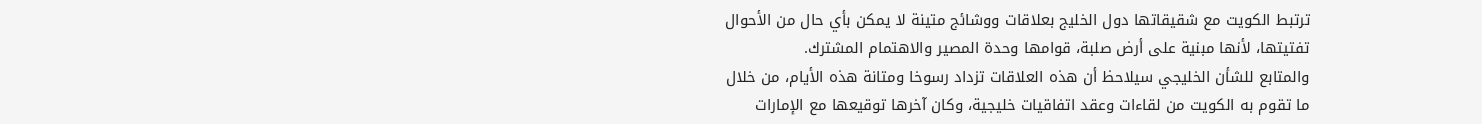ترتبط الكويت مع شقيقاتها دول الخليج بعلاقات ووشائج متينة لا يمكن بأي حال من الأحوال تفتيتها، لأنها مبنية على أرض صلبة، قوامها وحدة المصير والاهتمام المشترك.
والمتابع للشأن الخليجي سيلاحظ أن هذه العلاقات تزداد رسوخا ومتانة هذه الأيام، من خلال ما تقوم به الكويت من لقاءات وعقد اتفاقيات خليجية، وكان آخرها توقيعها مع الإمارات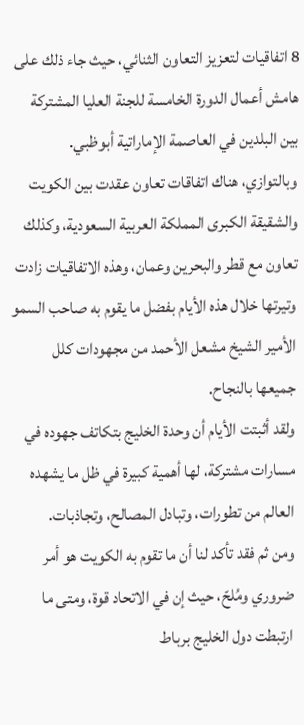8 اتفاقيات لتعزيز التعاون الثنائي، حيث جاء ذلك على هامش أعمال الدورة الخامسة للجنة العليا المشتركة بين البلدين في العاصمة الإماراتية أبوظبي.
وبالتوازي، هناك اتفاقات تعاون عقدت بين الكويت والشقيقة الكبرى المملكة العربية السعودية، وكذلك تعاون مع قطر والبحرين وعمان، وهذه الاتفاقيات زادت وتيرتها خلال هذه الأيام بفضل ما يقوم به صاحب السمو الأمير الشيخ مشعل الأحمد من مجهودات كلل جميعها بالنجاح.
ولقد أثبتت الأيام أن وحدة الخليج بتكاتف جهوده في مسارات مشتركة، لها أهمية كبيرة في ظل ما يشهده العالم من تطورات، وتبادل المصالح، وتجاذبات.
ومن ثم فقد تأكد لنا أن ما تقوم به الكويت هو أمر ضروري ومُلحّ، حيث إن في الاتحاد قوة، ومتى ما ارتبطت دول الخليج برباط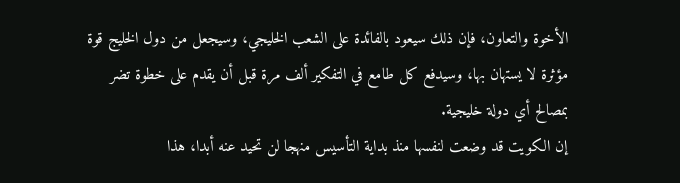الأخوة والتعاون، فإن ذلك سيعود بالفائدة على الشعب الخليجي، وسيجعل من دول الخليج قوة مؤثرة لا يستهان بها، وسيدفع كل طامع في التفكير ألف مرة قبل أن يقدم على خطوة تضر بمصالح أي دولة خليجية.
إن الكويت قد وضعت لنفسها منذ بداية التأسيس منهجا لن تحيد عنه أبدا، هذا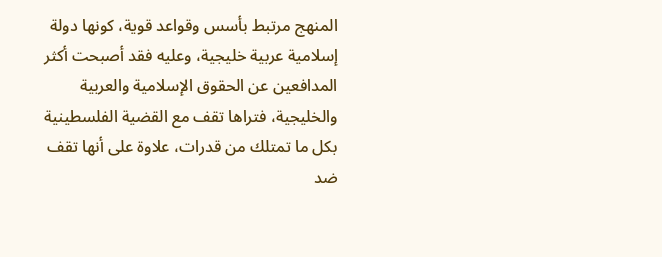المنهج مرتبط بأسس وقواعد قوية، كونها دولة إسلامية عربية خليجية، وعليه فقد أصبحت أكثر المدافعين عن الحقوق الإسلامية والعربية والخليجية، فتراها تقف مع القضية الفلسطينية بكل ما تمتلك من قدرات، علاوة على أنها تقف ضد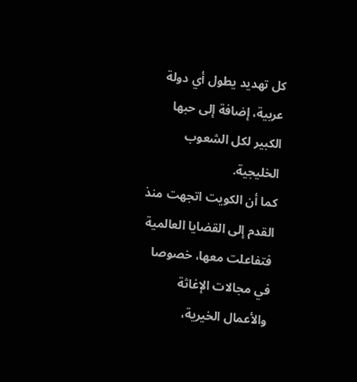كل تهديد يطول أي دولة عربية، إضافة إلى حبها الكبير لكل الشعوب الخليجية.
كما أن الكويت اتجهت منذ القدم إلى القضايا العالمية فتفاعلت معها، خصوصا في مجالات الإغاثة والأعمال الخيرية،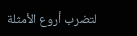لتضرب أروع الأمثلة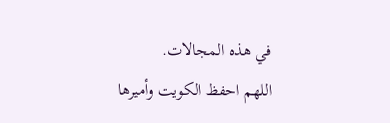في هذه المجالات.
اللهم احفظ الكويت وأميرها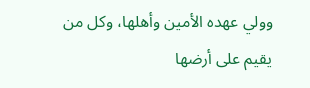وولي عهده الأمين وأهلها، وكل من يقيم على أرضها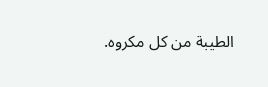الطيبة من كل مكروه.